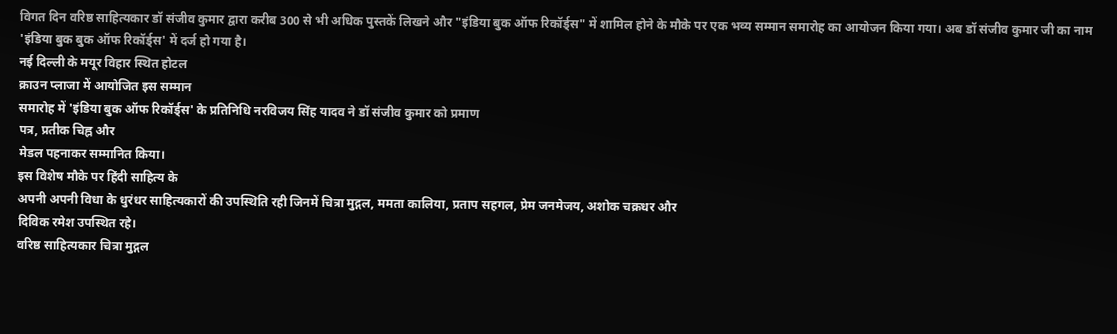विगत दिन वरिष्ठ साहित्यकार डॉ संजीव कुमार द्वारा करीब 300 से भी अधिक पुस्तकें लिखने और "इंडिया बुक ऑफ रिकॉर्ड्स" में शामिल होने के मौके पर एक भव्य सम्मान समारोह का आयोजन किया गया। अब डॉ संजीव कुमार जी का नाम 'इंडिया बुक बुक ऑफ रिकॉर्ड्स' में दर्ज हो गया है।
नई दिल्ली के मयूर विहार स्थित होटल
क्राउन प्लाजा में आयोजित इस सम्मान
समारोह में 'इंडिया बुक ऑफ रिकॉर्ड्स' के प्रतिनिधि नरविजय सिंह यादव ने डॉ संजीव कुमार को प्रमाण
पत्र, प्रतीक चिह्न और
मेडल पहनाकर सम्मानित किया।
इस विशेष मौके पर हिंदी साहित्य के
अपनी अपनी विधा के धुरंधर साहित्यकारों की उपस्थिति रही जिनमें चित्रा मुद्गल, ममता कालिया, प्रताप सहगल, प्रेम जनमेजय, अशोक चक्रधर और
दिविक रमेश उपस्थित रहे।
वरिष्ठ साहित्यकार चित्रा मुद्गल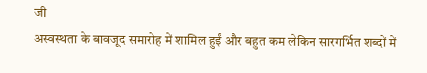जी
अस्वस्थता के बावजूद समारोह में शामिल हुईं और बहुत कम लेकिन सारगर्भित शब्दों में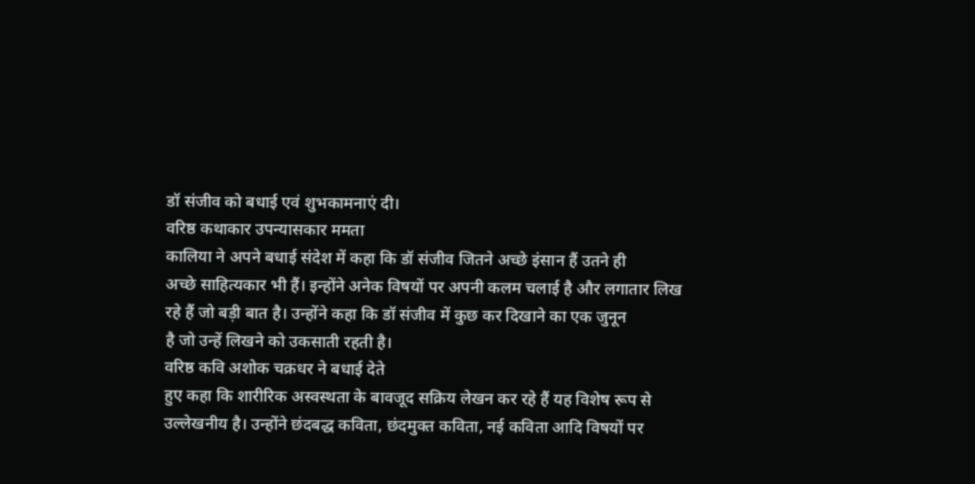डॉ संजीव को बधाई एवं शुभकामनाएं दी।
वरिष्ठ कथाकार उपन्यासकार ममता
कालिया ने अपने बधाई संदेश में कहा कि डॉ संजीव जितने अच्छे इंसान हैं उतने ही
अच्छे साहित्यकार भी हैं। इन्होंने अनेक विषयों पर अपनी कलम चलाई है और लगातार लिख
रहे हैं जो बड़ी बात है। उन्होंने कहा कि डॉ संजीव में कुछ कर दिखाने का एक जुनून
है जो उन्हें लिखने को उकसाती रहती है।
वरिष्ठ कवि अशोक चक्रधर ने बधाई देते
हुए कहा कि शारीरिक अस्वस्थता के बावजूद सक्रिय लेखन कर रहे हैं यह विशेष रूप से
उल्लेखनीय है। उन्होंने छंदबद्ध कविता, छंदमुक्त कविता, नई कविता आदि विषयों पर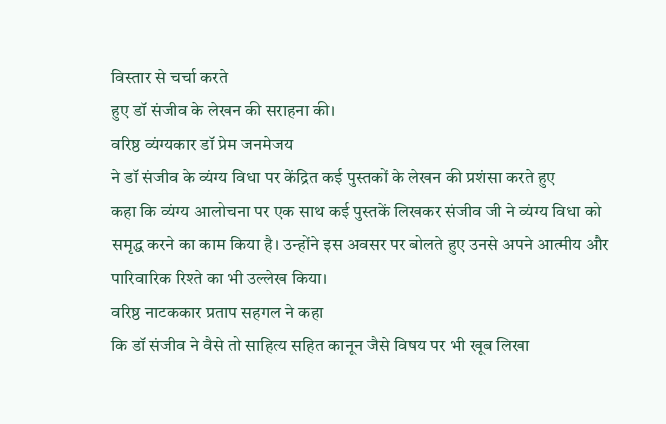विस्तार से चर्चा करते
हुए डॉ संजीव के लेखन की सराहना की।
वरिष्ठ व्यंग्यकार डॉ प्रेम जनमेजय
ने डॉ संजीव के व्यंग्य विधा पर केंद्रित कई पुस्तकों के लेखन की प्रशंसा करते हुए
कहा कि व्यंग्य आलोचना पर एक साथ कई पुस्तकें लिखकर संजीव जी ने व्यंग्य विधा को
समृद्ध करने का काम किया है। उन्होंने इस अवसर पर बोलते हुए उनसे अपने आत्मीय और
पारिवारिक रिश्ते का भी उल्लेख किया।
वरिष्ठ नाटककार प्रताप सहगल ने कहा
कि डॉ संजीव ने वैसे तो साहित्य सहित कानून जैसे विषय पर भी खूब लिखा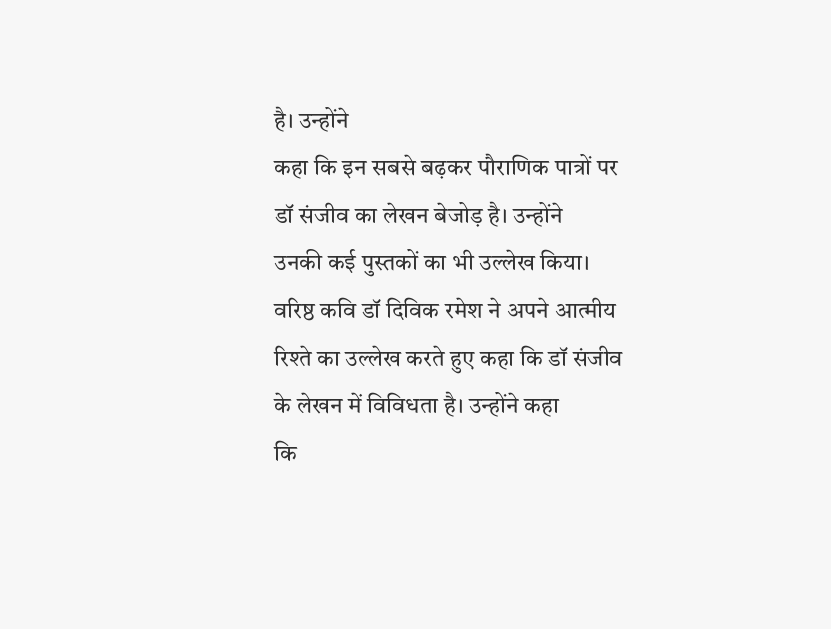है। उन्होंने
कहा कि इन सबसे बढ़कर पौराणिक पात्रों पर डॉ संजीव का लेखन बेजोड़ है। उन्होंने
उनकी कई पुस्तकों का भी उल्लेख किया।
वरिष्ठ कवि डॉ दिविक रमेश ने अपने आत्मीय
रिश्ते का उल्लेख करते हुए कहा कि डॉ संजीव के लेखन में विविधता है। उन्होंने कहा
कि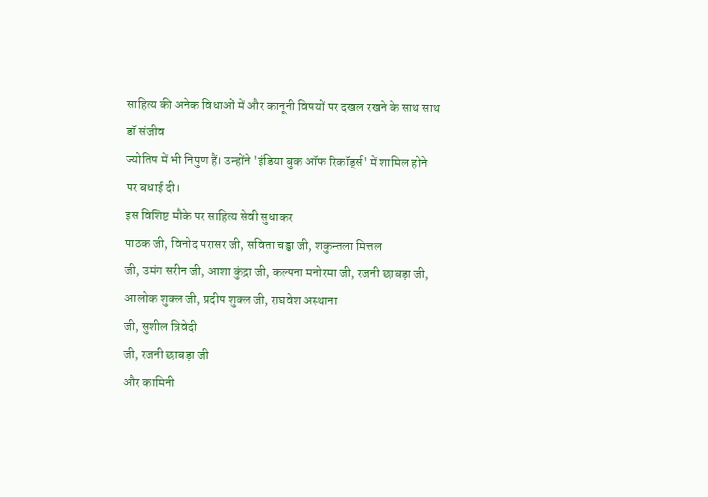साहित्य की अनेक विधाओं में और कानूनी विषयों पर दखल रखने के साथ साथ डॉ संजीव
ज्योतिष में भी निपुण हैं। उन्होंने 'इंडिया बुक ऑफ रिकॉर्ड्स' में शामिल होने
पर बधाई दी।
इस विशिष्ट मौके पर साहित्य सेवी सुधाकर
पाठक जी, विनोद परासर जी, सविता चड्ढा जी, शकुन्तला मित्तल
जी, उमंग सरीन जी, आशा कुंद्रा जी, कल्पना मनोरमा जी, रजनी छाबड़ा जी, आलोक शुक्ल जी, प्रदीप शुक्ल जी, राघवेश अस्थाना
जी, सुशील त्रिवेदी
जी, रजनी छाबड़ा जी
और कामिनी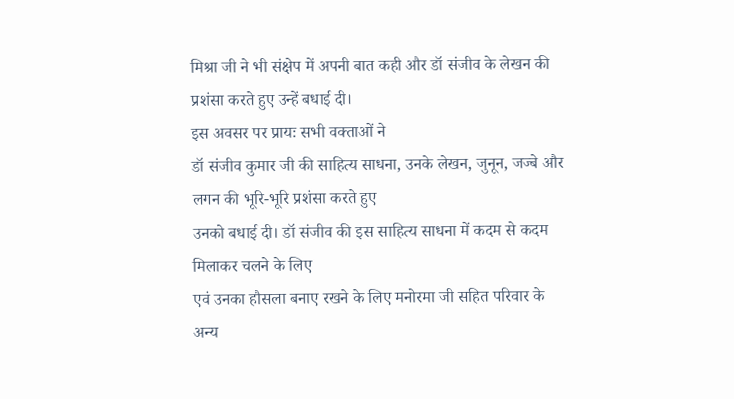मिश्रा जी ने भी संक्षेप में अपनी बात कही और डॉ संजीव के लेखन की
प्रशंसा करते हुए उन्हें बधाई दी।
इस अवसर पर प्रायः सभी वक्ताओं ने
डॉ संजीव कुमार जी की साहित्य साधना, उनके लेखन, जुनून, जज्बे और लगन की भूरि-भूरि प्रशंसा करते हुए
उनको बधाई दी। डॉ संजीव की इस साहित्य साधना में कदम से कदम मिलाकर चलने के लिए
एवं उनका हौसला बनाए रखने के लिए मनोरमा जी सहित परिवार के अन्य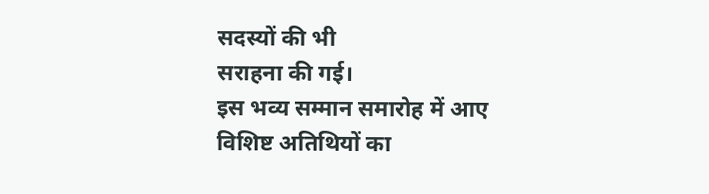सदस्यों की भी
सराहना की गई।
इस भव्य सम्मान समारोह में आए
विशिष्ट अतिथियों का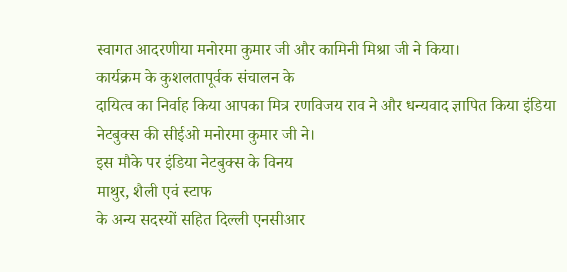स्वागत आदरणीया मनोरमा कुमार जी और कामिनी मिश्रा जी ने किया।
कार्यक्रम के कुशलतापूर्वक संचालन के
दायित्व का निर्वाह किया आपका मित्र रणविजय राव ने और धन्यवाद ज्ञापित किया इंडिया
नेटबुक्स की सीईओ मनोरमा कुमार जी ने।
इस मौके पर इंडिया नेटबुक्स के विनय
माथुर, शैली एवं स्टाफ
के अन्य सदस्यों सहित दिल्ली एनसीआर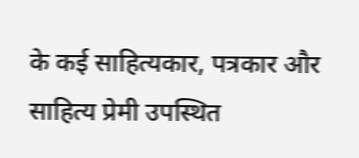के कई साहित्यकार, पत्रकार और साहित्य प्रेमी उपस्थित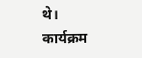थे।
कार्यक्रम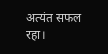अत्यंत सफल रहा।